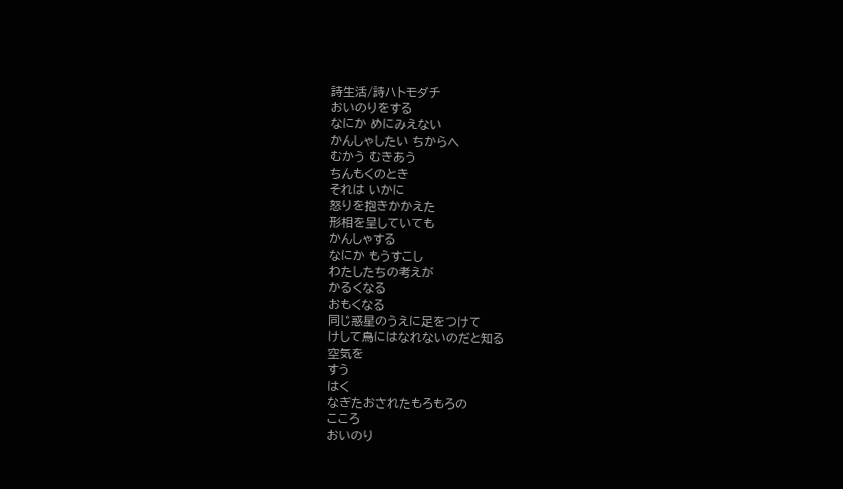詩生活/詩ハトモダチ
おいのりをする
なにか めにみえない
かんしゃしたい ちからへ
むかう むきあう
ちんもくのとき
それは いかに
怒りを抱きかかえた
形相を呈していても
かんしゃする
なにか もうすこし
わたしたちの考えが
かるくなる
おもくなる
同じ惑星のうえに足をつけて
けして鳥にはなれないのだと知る
空気を
すう
はく
なぎたおされたもろもろの
こころ
おいのり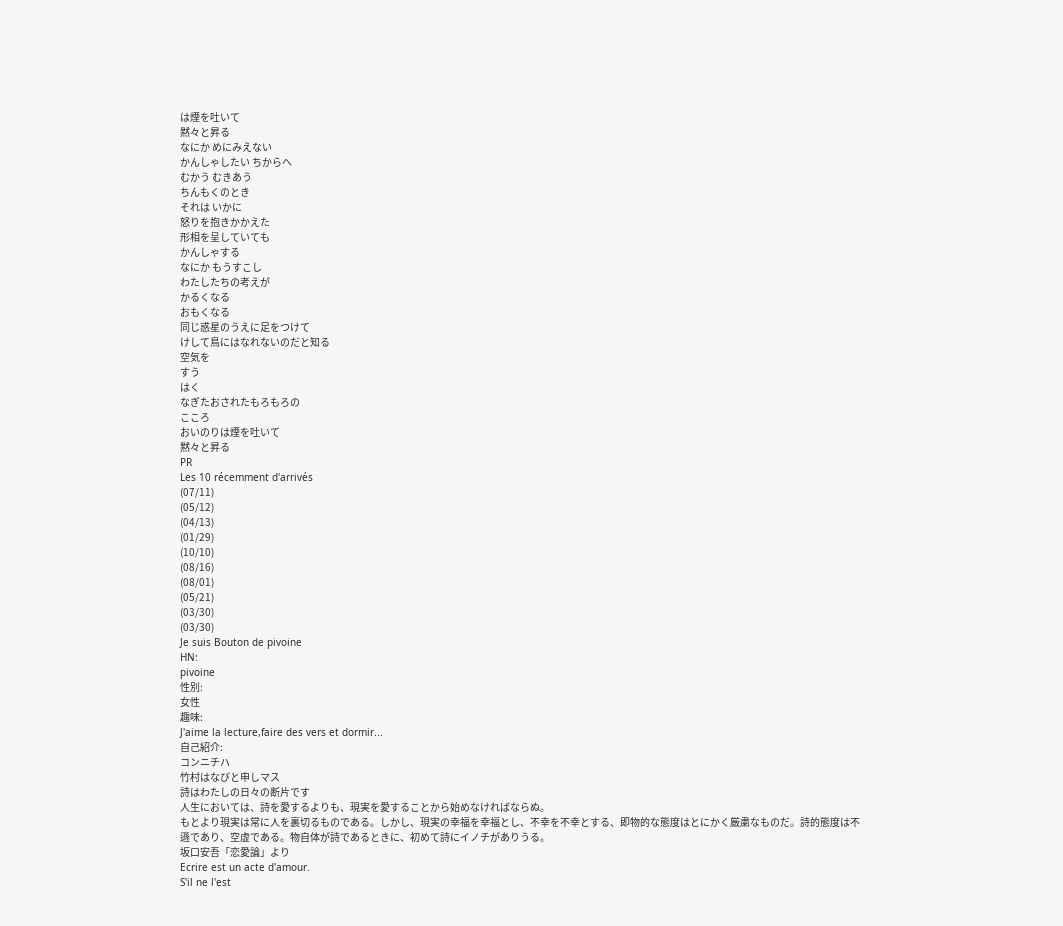は煙を吐いて
黙々と昇る
なにか めにみえない
かんしゃしたい ちからへ
むかう むきあう
ちんもくのとき
それは いかに
怒りを抱きかかえた
形相を呈していても
かんしゃする
なにか もうすこし
わたしたちの考えが
かるくなる
おもくなる
同じ惑星のうえに足をつけて
けして鳥にはなれないのだと知る
空気を
すう
はく
なぎたおされたもろもろの
こころ
おいのりは煙を吐いて
黙々と昇る
PR
Les 10 récemment d'arrivés
(07/11)
(05/12)
(04/13)
(01/29)
(10/10)
(08/16)
(08/01)
(05/21)
(03/30)
(03/30)
Je suis Bouton de pivoine
HN:
pivoine
性別:
女性
趣味:
J'aime la lecture,faire des vers et dormir...
自己紹介:
コンニチハ
竹村はなびと申しマス
詩はわたしの日々の断片です
人生においては、詩を愛するよりも、現実を愛することから始めなければならぬ。
もとより現実は常に人を裏切るものである。しかし、現実の幸福を幸福とし、不幸を不幸とする、即物的な態度はとにかく厳粛なものだ。詩的態度は不遜であり、空虚である。物自体が詩であるときに、初めて詩にイノチがありうる。
坂口安吾「恋愛論」より
Ecrire est un acte d'amour.
S'il ne l'est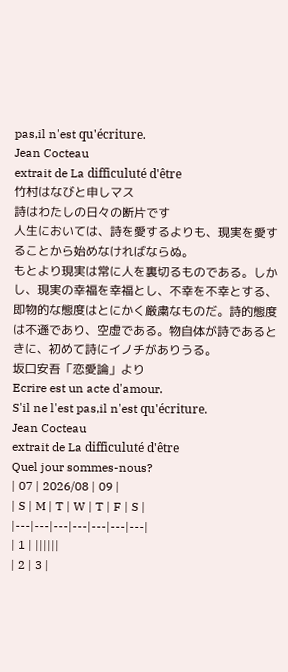pas,il n'est qu'écriture.
Jean Cocteau
extrait de La difficuluté d'être
竹村はなびと申しマス
詩はわたしの日々の断片です
人生においては、詩を愛するよりも、現実を愛することから始めなければならぬ。
もとより現実は常に人を裏切るものである。しかし、現実の幸福を幸福とし、不幸を不幸とする、即物的な態度はとにかく厳粛なものだ。詩的態度は不遜であり、空虚である。物自体が詩であるときに、初めて詩にイノチがありうる。
坂口安吾「恋愛論」より
Ecrire est un acte d'amour.
S'il ne l'est pas,il n'est qu'écriture.
Jean Cocteau
extrait de La difficuluté d'être
Quel jour sommes-nous?
| 07 | 2026/08 | 09 |
| S | M | T | W | T | F | S |
|---|---|---|---|---|---|---|
| 1 | ||||||
| 2 | 3 |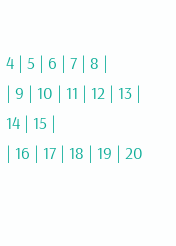4 | 5 | 6 | 7 | 8 |
| 9 | 10 | 11 | 12 | 13 | 14 | 15 |
| 16 | 17 | 18 | 19 | 20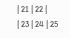| 21 | 22 |
| 23 | 24 | 25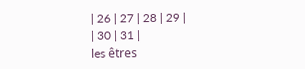| 26 | 27 | 28 | 29 |
| 30 | 31 |
les êtres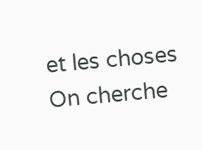et les choses
On cherche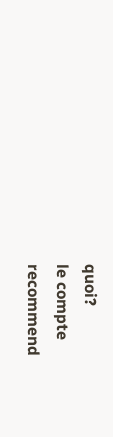quoi?
le compte
recommend